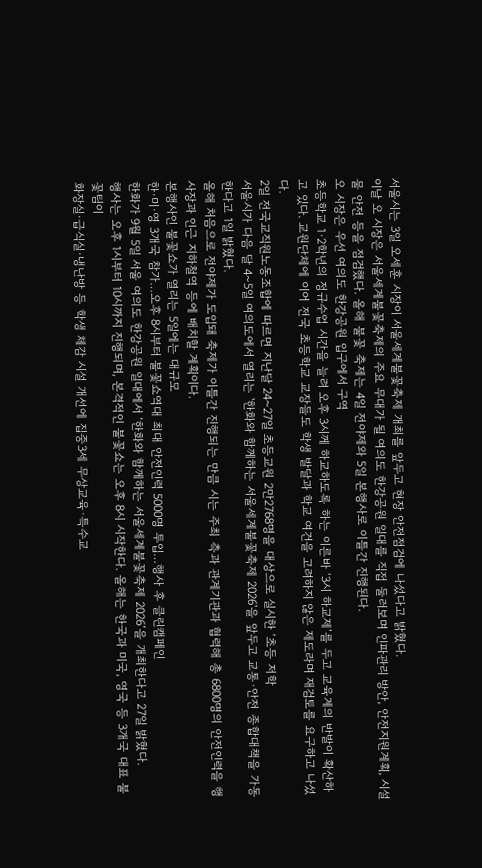서울시는 3일 오세훈 시장이 서울세계불꽃축제 개최를 앞두고 현장 안전점검에 나섰다고 밝혔다.
이날 오 시장은 서울세계불꽃축제의 주요 무대가 될 여의도 한강공원 일대를 직접 둘러보며 인파관리 방안, 안전지원계획, 시설물 안전 등을 점검했다. 올해 불꽃 축제는 4일 전야제와 5일 본행사로 이틀간 진행된다.
오 시장은 우선 여의도 한강공원 입구에서 구역
초등학교 1·2학년의 정규수업 시간을 늘려 오후 3시께 하교하도록 하는 이른바 ‘3시 하교제’를 두고 교육계의 반발이 확산하고 있다. 교원단체에 이어 전국 초등학교 교장들도 학생 발달과 학교 여건을 고려하지 않은 제도라며 재검토를 요구하고 나섰다.
2일 전국교직원노동조합에 따르면 지난달 24~27일 초등교원 2만2768명을 대상으로 실시한 ‘초등 저학
서울시가 다음 달 4~5일 여의도에서 열리는 '한화와 함께하는 서울세계불꽃축제 2026'을 앞두고 교통·안전 종합대책을 가동한다고 1일 밝혔다.
올해 처음으로 전야제가 도입돼 축제가 이틀간 진행되는 만큼 시는 주최 측과 관계기관과 협력해 총 6800명의 안전인력을 행사장과 인근 지하철역 등에 배치할 계획이다.
본행사인 불꽃쇼가 열리는 5일에는 대규모
한·미·영 3개국 참가…오후 8시부터 불꽃쇼역대 최대 안전인력 5000명 투입…행사 후 클린캠페인
한화가 9월 5일 서울 여의도 한강공원 일대에서 ‘한화와 함께하는 서울세계불꽃축제 2026’을 개최한다고 27일 밝혔다.
행사는 오후 1시부터 10시까지 진행되며, 본격적인 불꽃쇼는 오후 8시 시작한다. 올해는 한국과 미국, 영국 등 3개국 대표 불꽃팀이
화장실·급식실·냉난방 등 학생 체감 시설 개선에 집중3세 무상교육·특수교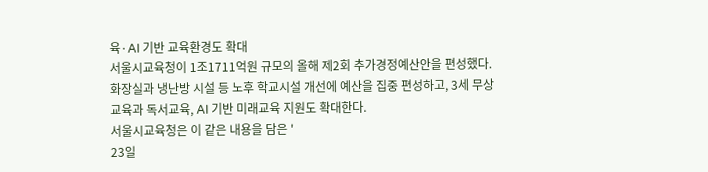육·AI 기반 교육환경도 확대
서울시교육청이 1조1711억원 규모의 올해 제2회 추가경정예산안을 편성했다. 화장실과 냉난방 시설 등 노후 학교시설 개선에 예산을 집중 편성하고, 3세 무상교육과 독서교육, AI 기반 미래교육 지원도 확대한다.
서울시교육청은 이 같은 내용을 담은 '
23일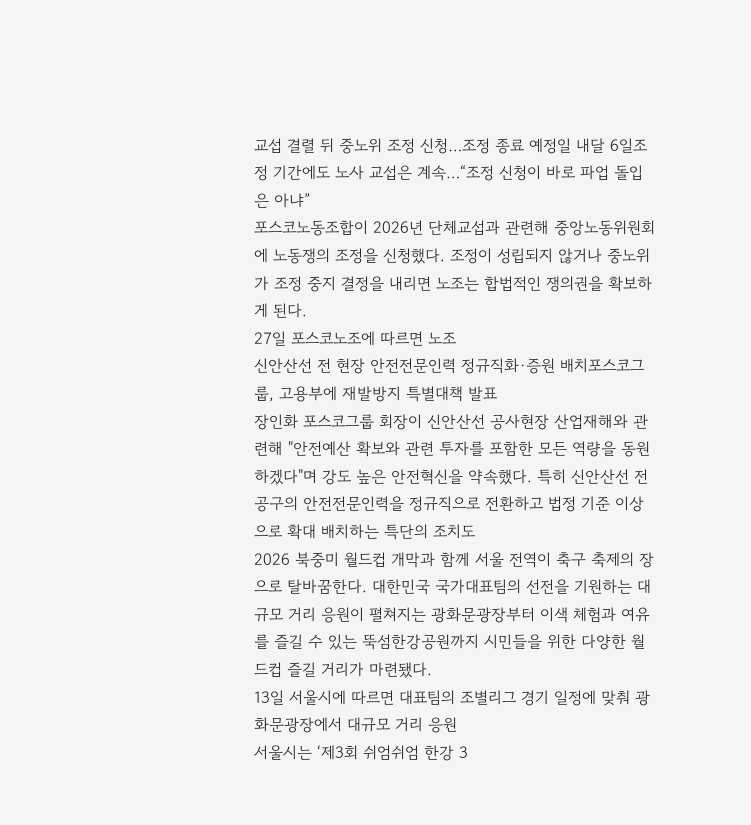교섭 결렬 뒤 중노위 조정 신청…조정 종료 예정일 내달 6일조정 기간에도 노사 교섭은 계속…“조정 신청이 바로 파업 돌입은 아냐”
포스코노동조합이 2026년 단체교섭과 관련해 중앙노동위원회에 노동쟁의 조정을 신청했다. 조정이 성립되지 않거나 중노위가 조정 중지 결정을 내리면 노조는 합법적인 쟁의권을 확보하게 된다.
27일 포스코노조에 따르면 노조
신안산선 전 현장 안전전문인력 정규직화·증원 배치포스코그룹, 고용부에 재발방지 특별대책 발표
장인화 포스코그룹 회장이 신안산선 공사현장 산업재해와 관련해 "안전예산 확보와 관련 투자를 포함한 모든 역량을 동원하겠다"며 강도 높은 안전혁신을 약속했다. 특히 신안산선 전 공구의 안전전문인력을 정규직으로 전환하고 법정 기준 이상으로 확대 배치하는 특단의 조치도
2026 북중미 월드컵 개막과 함께 서울 전역이 축구 축제의 장으로 탈바꿈한다. 대한민국 국가대표팀의 선전을 기원하는 대규모 거리 응원이 펼쳐지는 광화문광장부터 이색 체험과 여유를 즐길 수 있는 뚝섬한강공원까지 시민들을 위한 다양한 월드컵 즐길 거리가 마련됐다.
13일 서울시에 따르면 대표팀의 조별리그 경기 일정에 맞춰 광화문광장에서 대규모 거리 응원
서울시는 ‘제3회 쉬엄쉬엄 한강 3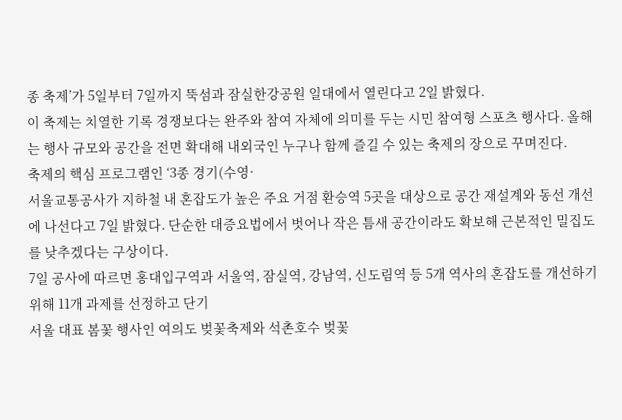종 축제’가 5일부터 7일까지 뚝섬과 잠실한강공원 일대에서 열린다고 2일 밝혔다.
이 축제는 치열한 기록 경쟁보다는 완주와 참여 자체에 의미를 두는 시민 참여형 스포츠 행사다. 올해는 행사 규모와 공간을 전면 확대해 내외국인 누구나 함께 즐길 수 있는 축제의 장으로 꾸며진다.
축제의 핵심 프로그램인 ‘3종 경기(수영·
서울교통공사가 지하철 내 혼잡도가 높은 주요 거점 환승역 5곳을 대상으로 공간 재설계와 동선 개선에 나선다고 7일 밝혔다. 단순한 대증요법에서 벗어나 작은 틈새 공간이라도 확보해 근본적인 밀집도를 낮추겠다는 구상이다.
7일 공사에 따르면 홍대입구역과 서울역, 잠실역, 강남역, 신도림역 등 5개 역사의 혼잡도를 개선하기 위해 11개 과제를 선정하고 단기
서울 대표 봄꽃 행사인 여의도 벚꽃축제와 석촌호수 벚꽃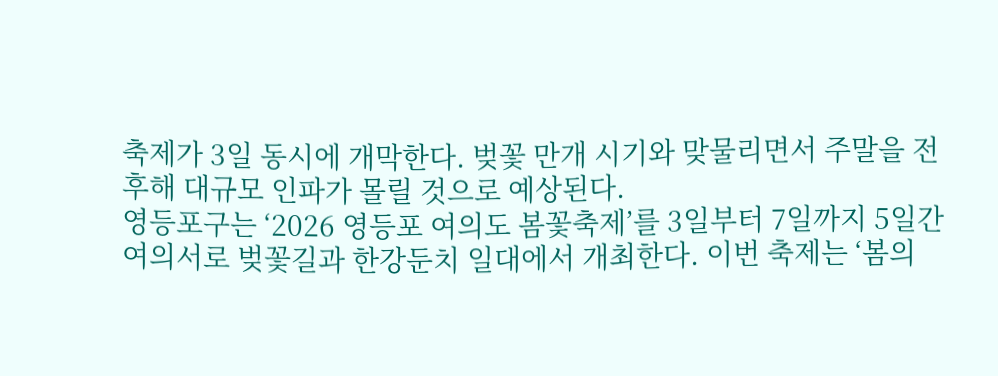축제가 3일 동시에 개막한다. 벚꽃 만개 시기와 맞물리면서 주말을 전후해 대규모 인파가 몰릴 것으로 예상된다.
영등포구는 ‘2026 영등포 여의도 봄꽃축제’를 3일부터 7일까지 5일간 여의서로 벚꽃길과 한강둔치 일대에서 개최한다. 이번 축제는 ‘봄의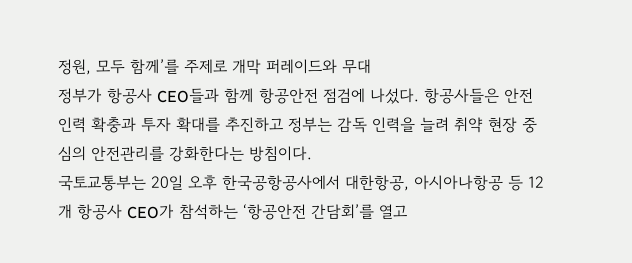정원, 모두 함께’를 주제로 개막 퍼레이드와 무대
정부가 항공사 CEO들과 함께 항공안전 점검에 나섰다. 항공사들은 안전 인력 확충과 투자 확대를 추진하고 정부는 감독 인력을 늘려 취약 현장 중심의 안전관리를 강화한다는 방침이다.
국토교통부는 20일 오후 한국공항공사에서 대한항공, 아시아나항공 등 12개 항공사 CEO가 참석하는 ‘항공안전 간담회’를 열고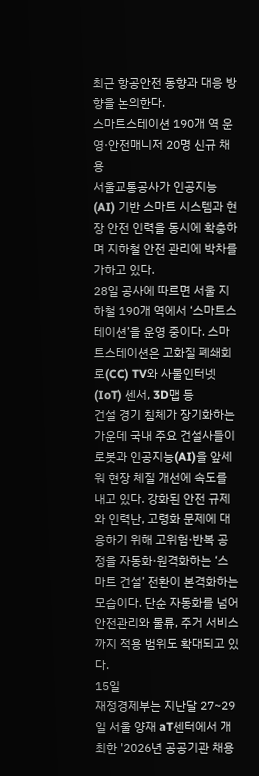최근 항공안전 동향과 대응 방향을 논의한다.
스마트스테이션 190개 역 운영·안전매니저 20명 신규 채용
서울교통공사가 인공지능(AI) 기반 스마트 시스템과 현장 안전 인력을 동시에 확충하며 지하철 안전 관리에 박차를 가하고 있다.
28일 공사에 따르면 서울 지하철 190개 역에서 ‘스마트스테이션’을 운영 중이다. 스마트스테이션은 고화질 폐쇄회로(CC) TV와 사물인터넷(IoT) 센서, 3D맵 등
건설 경기 침체가 장기화하는 가운데 국내 주요 건설사들이 로봇과 인공지능(AI)을 앞세워 현장 체질 개선에 속도를 내고 있다. 강화된 안전 규제와 인력난, 고령화 문제에 대응하기 위해 고위험·반복 공정을 자동화·원격화하는 ‘스마트 건설’ 전환이 본격화하는 모습이다. 단순 자동화를 넘어 안전관리와 물류, 주거 서비스까지 적용 범위도 확대되고 있다.
15일
재정경제부는 지난달 27~29일 서울 양재 aT센터에서 개최한 '2026년 공공기관 채용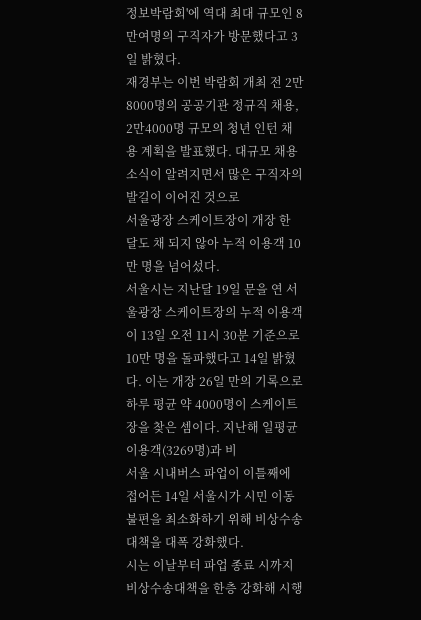정보박람회'에 역대 최대 규모인 8만여명의 구직자가 방문했다고 3일 밝혔다.
재경부는 이번 박람회 개최 전 2만8000명의 공공기관 정규직 채용, 2만4000명 규모의 청년 인턴 채용 계획을 발표했다. 대규모 채용 소식이 알려지면서 많은 구직자의 발길이 이어진 것으로
서울광장 스케이트장이 개장 한 달도 채 되지 않아 누적 이용객 10만 명을 넘어섰다.
서울시는 지난달 19일 문을 연 서울광장 스케이트장의 누적 이용객이 13일 오전 11시 30분 기준으로 10만 명을 돌파했다고 14일 밝혔다. 이는 개장 26일 만의 기록으로 하루 평균 약 4000명이 스케이트장을 찾은 셈이다. 지난해 일평균 이용객(3269명)과 비
서울 시내버스 파업이 이틀째에 접어든 14일 서울시가 시민 이동 불편을 최소화하기 위해 비상수송대책을 대폭 강화했다.
시는 이날부터 파업 종료 시까지 비상수송대책을 한층 강화해 시행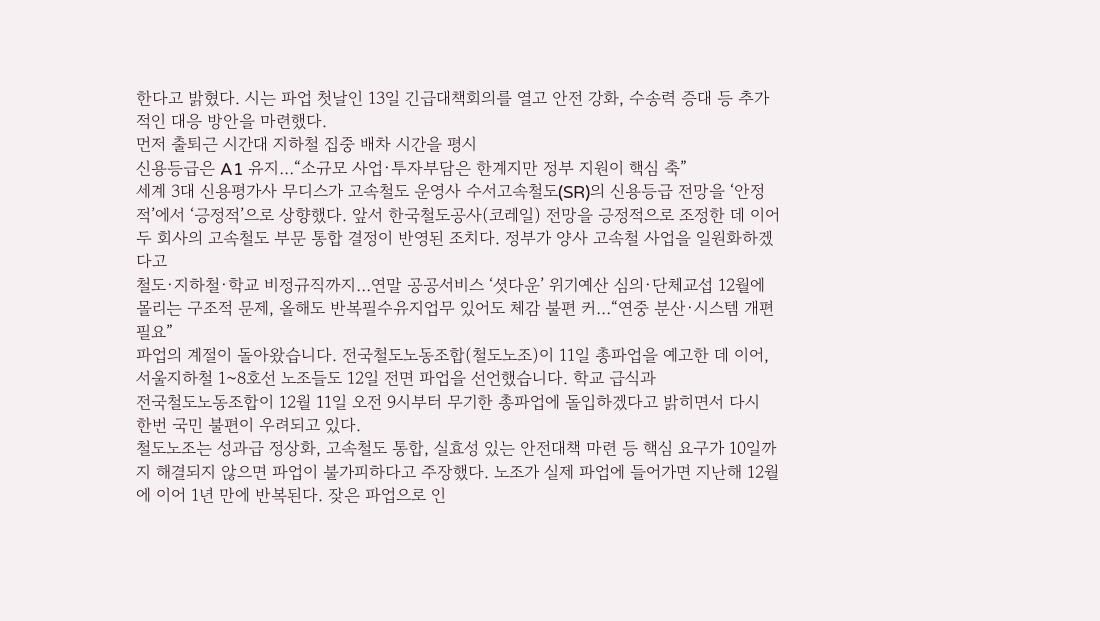한다고 밝혔다. 시는 파업 첫날인 13일 긴급대책회의를 열고 안전 강화, 수송력 증대 등 추가적인 대응 방안을 마련했다.
먼저 출퇴근 시간대 지하철 집중 배차 시간을 평시
신용등급은 A1 유지…“소규모 사업·투자부담은 한계지만 정부 지원이 핵심 축”
세계 3대 신용평가사 무디스가 고속철도 운영사 수서고속철도(SR)의 신용등급 전망을 ‘안정적’에서 ‘긍정적’으로 상향했다. 앞서 한국철도공사(코레일) 전망을 긍정적으로 조정한 데 이어 두 회사의 고속철도 부문 통합 결정이 반영된 조치다. 정부가 양사 고속철 사업을 일원화하겠다고
철도·지하철·학교 비정규직까지…연말 공공서비스 ‘셧다운’ 위기예산 심의·단체교섭 12월에 몰리는 구조적 문제, 올해도 반복필수유지업무 있어도 체감 불편 커…“연중 분산·시스템 개편 필요”
파업의 계절이 돌아왔습니다. 전국철도노동조합(철도노조)이 11일 총파업을 예고한 데 이어, 서울지하철 1~8호선 노조들도 12일 전면 파업을 선언했습니다. 학교 급식과
전국철도노동조합이 12월 11일 오전 9시부터 무기한 총파업에 돌입하겠다고 밝히면서 다시 한번 국민 불편이 우려되고 있다.
철도노조는 성과급 정상화, 고속철도 통합, 실효성 있는 안전대책 마련 등 핵심 요구가 10일까지 해결되지 않으면 파업이 불가피하다고 주장했다. 노조가 실제 파업에 들어가면 지난해 12월에 이어 1년 만에 반복된다. 잦은 파업으로 인